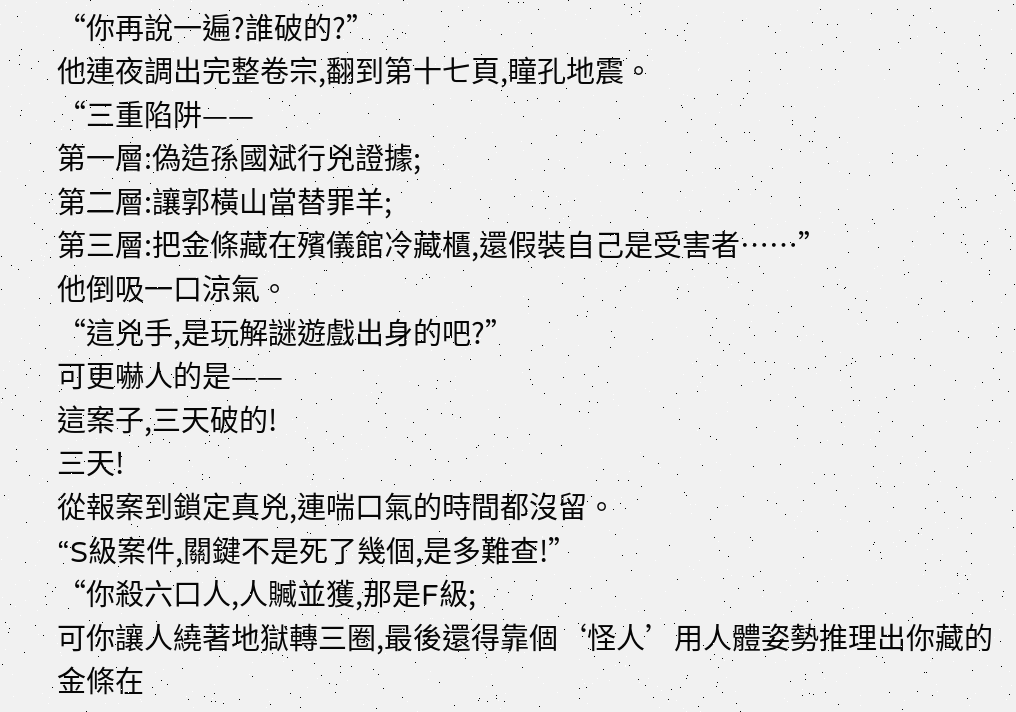“你再說一遍?誰破的?”
他連夜調出完整卷宗,翻到第十七頁,瞳孔地震。
“三重陷阱——
第一層:偽造孫國斌行兇證據;
第二層:讓郭橫山當替罪羊;
第三層:把金條藏在殯儀館冷藏櫃,還假裝自己是受害者……”
他倒吸一口涼氣。
“這兇手,是玩解謎遊戲出身的吧?”
可更嚇人的是——
這案子,三天破的!
三天!
從報案到鎖定真兇,連喘口氣的時間都沒留。
“S級案件,關鍵不是死了幾個,是多難查!”
“你殺六口人,人贓並獲,那是F級;
可你讓人繞著地獄轉三圈,最後還得靠個‘怪人’用人體姿勢推理出你藏的金條在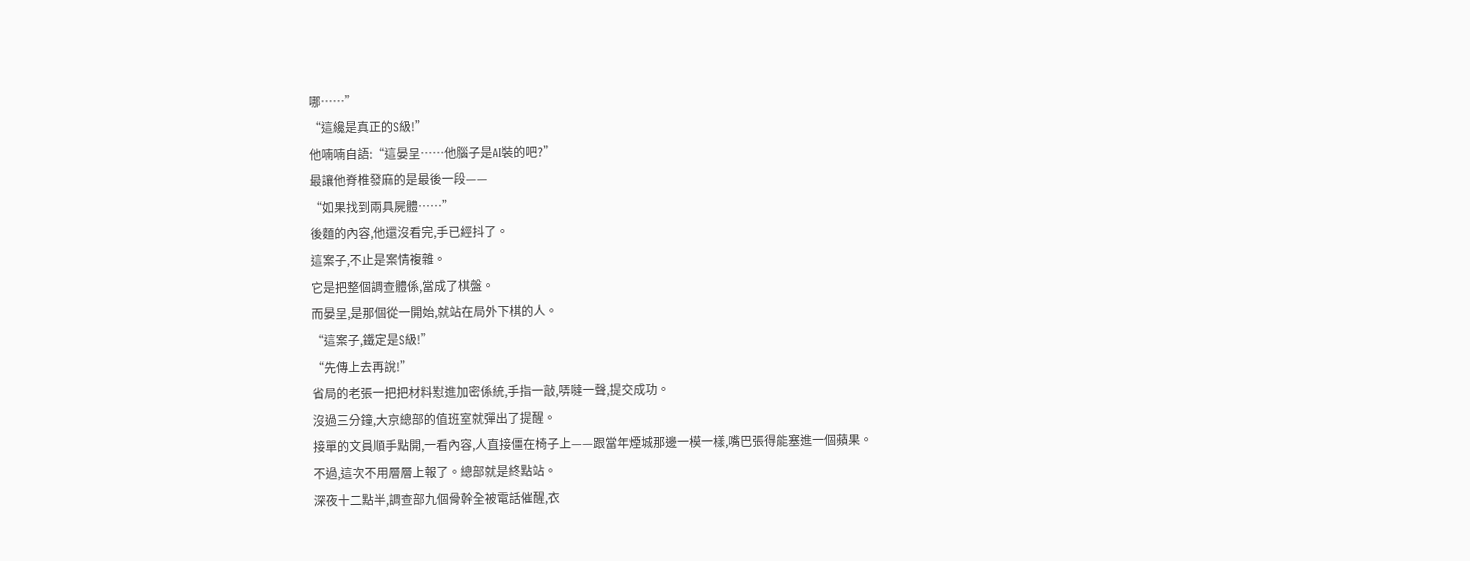哪……”
“這纔是真正的S級!”
他喃喃自語:“這晏呈……他腦子是AI裝的吧?”
最讓他脊椎發麻的是最後一段——
“如果找到兩具屍體……”
後麵的內容,他還沒看完,手已經抖了。
這案子,不止是案情複雜。
它是把整個調查體係,當成了棋盤。
而晏呈,是那個從一開始,就站在局外下棋的人。
“這案子,鐵定是S級!”
“先傳上去再說!”
省局的老張一把把材料懟進加密係統,手指一敲,哢噠一聲,提交成功。
沒過三分鐘,大京總部的值班室就彈出了提醒。
接單的文員順手點開,一看內容,人直接僵在椅子上——跟當年煙城那邊一模一樣,嘴巴張得能塞進一個蘋果。
不過,這次不用層層上報了。總部就是終點站。
深夜十二點半,調查部九個骨幹全被電話催醒,衣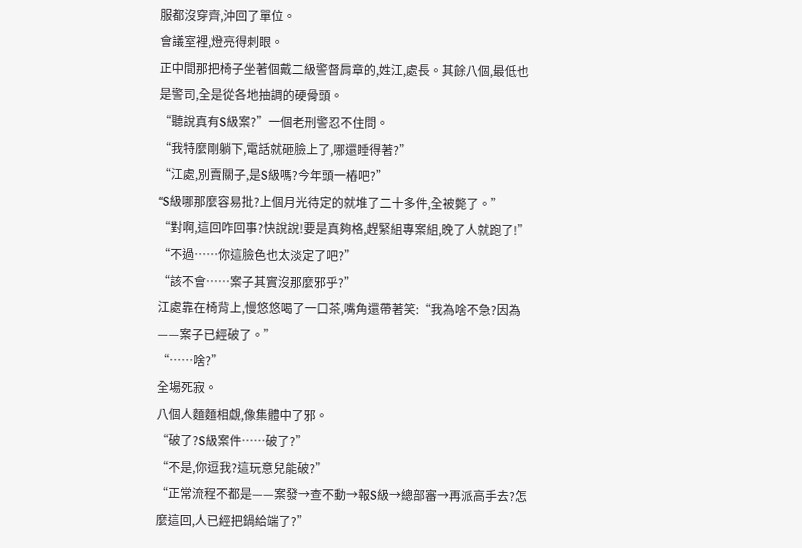服都沒穿齊,沖回了單位。
會議室裡,燈亮得刺眼。
正中間那把椅子坐著個戴二級警督肩章的,姓江,處長。其餘八個,最低也是警司,全是從各地抽調的硬骨頭。
“聽說真有S級案?”一個老刑警忍不住問。
“我特麼剛躺下,電話就砸臉上了,哪還睡得著?”
“江處,別賣關子,是S級嗎?今年頭一樁吧?”
“S級哪那麼容易批?上個月光待定的就堆了二十多件,全被斃了。”
“對啊,這回咋回事?快說說!要是真夠格,趕緊組專案組,晚了人就跑了!”
“不過……你這臉色也太淡定了吧?”
“該不會……案子其實沒那麼邪乎?”
江處靠在椅背上,慢悠悠喝了一口茶,嘴角還帶著笑:“我為啥不急?因為——案子已經破了。”
“……啥?”
全場死寂。
八個人麵麵相覷,像集體中了邪。
“破了?S級案件……破了?”
“不是,你逗我?這玩意兒能破?”
“正常流程不都是——案發→查不動→報S級→總部審→再派高手去?怎麼這回,人已經把鍋給端了?”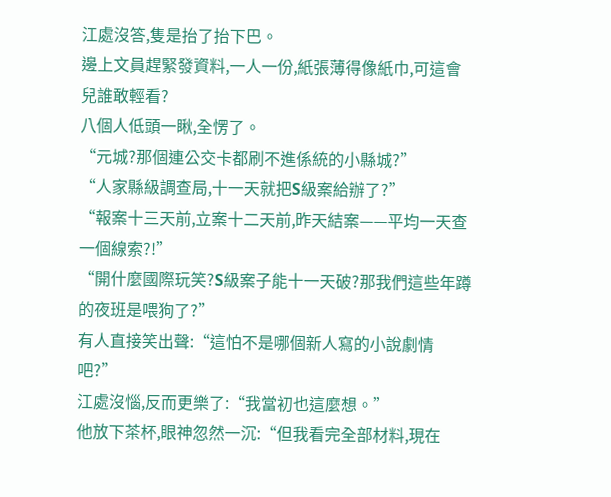江處沒答,隻是抬了抬下巴。
邊上文員趕緊發資料,一人一份,紙張薄得像紙巾,可這會兒誰敢輕看?
八個人低頭一瞅,全愣了。
“元城?那個連公交卡都刷不進係統的小縣城?”
“人家縣級調查局,十一天就把S級案給辦了?”
“報案十三天前,立案十二天前,昨天結案——平均一天查一個線索?!”
“開什麼國際玩笑?S級案子能十一天破?那我們這些年蹲的夜班是喂狗了?”
有人直接笑出聲:“這怕不是哪個新人寫的小說劇情吧?”
江處沒惱,反而更樂了:“我當初也這麼想。”
他放下茶杯,眼神忽然一沉:“但我看完全部材料,現在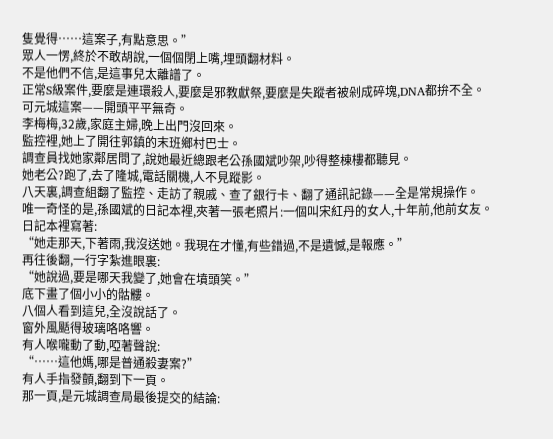隻覺得……這案子,有點意思。”
眾人一愣,終於不敢胡說,一個個閉上嘴,埋頭翻材料。
不是他們不信,是這事兒太離譜了。
正常S級案件,要麼是連環殺人,要麼是邪教獻祭,要麼是失蹤者被剁成碎塊,DNA都拚不全。
可元城這案——開頭平平無奇。
李梅梅,32歲,家庭主婦,晚上出門沒回來。
監控裡,她上了開往郭鎮的末班鄉村巴士。
調查員找她家鄰居問了,說她最近總跟老公孫國斌吵架,吵得整棟樓都聽見。
她老公?跑了,去了隆城,電話關機,人不見蹤影。
八天裏,調查組翻了監控、走訪了親戚、查了銀行卡、翻了通訊記錄——全是常規操作。
唯一奇怪的是,孫國斌的日記本裡,夾著一張老照片:一個叫宋紅丹的女人,十年前,他前女友。
日記本裡寫著:
“她走那天,下著雨,我沒送她。我現在才懂,有些錯過,不是遺憾,是報應。”
再往後翻,一行字紮進眼裏:
“她說過,要是哪天我變了,她會在墳頭笑。”
底下畫了個小小的骷髏。
八個人看到這兒,全沒說話了。
窗外風颳得玻璃咯咯響。
有人喉嚨動了動,啞著聲說:
“……這他媽,哪是普通殺妻案?”
有人手指發顫,翻到下一頁。
那一頁,是元城調查局最後提交的結論: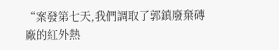“案發第七天,我們調取了郭鎮廢棄磚廠的紅外熱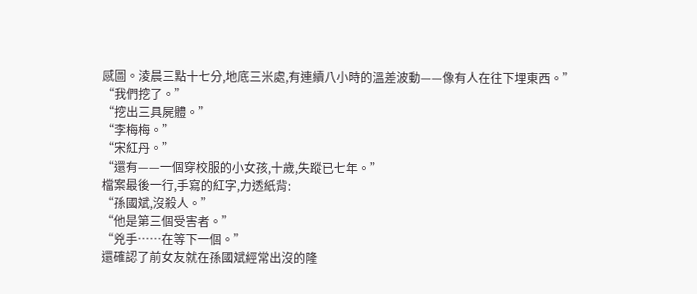感圖。淩晨三點十七分,地底三米處,有連續八小時的溫差波動——像有人在往下埋東西。”
“我們挖了。”
“挖出三具屍體。”
“李梅梅。”
“宋紅丹。”
“還有——一個穿校服的小女孩,十歲,失蹤已七年。”
檔案最後一行,手寫的紅字,力透紙背:
“孫國斌,沒殺人。”
“他是第三個受害者。”
“兇手……在等下一個。”
還確認了前女友就在孫國斌經常出沒的隆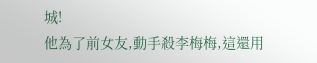城!
他為了前女友,動手殺李梅梅,這還用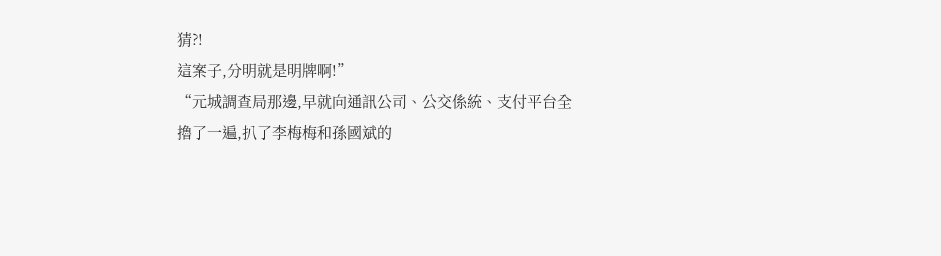猜?!
這案子,分明就是明牌啊!”
“元城調查局那邊,早就向通訊公司、公交係統、支付平台全擼了一遍,扒了李梅梅和孫國斌的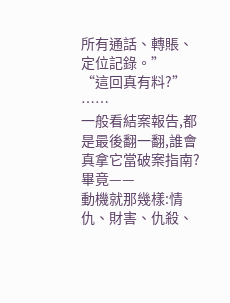所有通話、轉賬、定位記錄。”
“這回真有料?”
……
一般看結案報告,都是最後翻一翻,誰會真拿它當破案指南?
畢竟——
動機就那幾樣:情仇、財害、仇殺、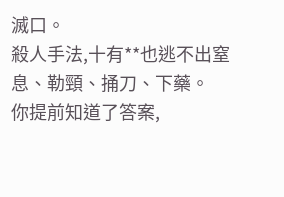滅口。
殺人手法,十有**也逃不出窒息、勒頸、捅刀、下藥。
你提前知道了答案,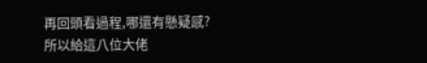再回頭看過程,哪還有懸疑感?
所以給這八位大佬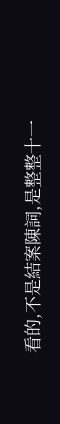看的,不是結案陳詞,是整整十一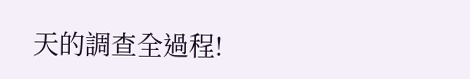天的調查全過程!